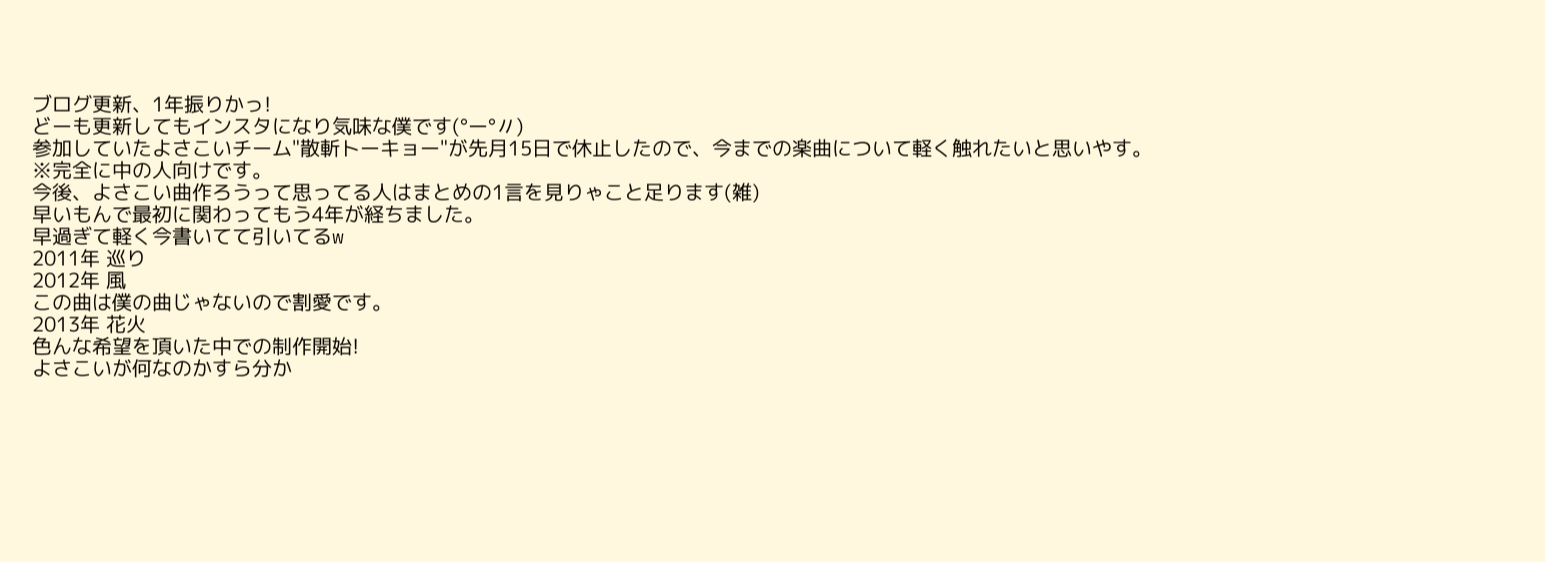ブログ更新、1年振りかっ!
どーも更新してもインスタになり気味な僕です(°ー°〃)
参加していたよさこいチーム"散斬トーキョー"が先月15日で休止したので、今までの楽曲について軽く触れたいと思いやす。
※完全に中の人向けです。
今後、よさこい曲作ろうって思ってる人はまとめの1言を見りゃこと足ります(雑)
早いもんで最初に関わってもう4年が経ちました。
早過ぎて軽く今書いてて引いてるw
2011年 巡り
2012年 風
この曲は僕の曲じゃないので割愛です。
2013年 花火
色んな希望を頂いた中での制作開始!
よさこいが何なのかすら分か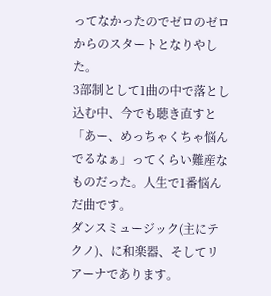ってなかったのでゼロのゼロからのスタートとなりやした。
3部制として1曲の中で落とし込む中、今でも聴き直すと「あー、めっちゃくちゃ悩んでるなぁ」ってくらい難産なものだった。人生で1番悩んだ曲です。
ダンスミュージック(主にテクノ)、に和楽器、そしてリアーナであります。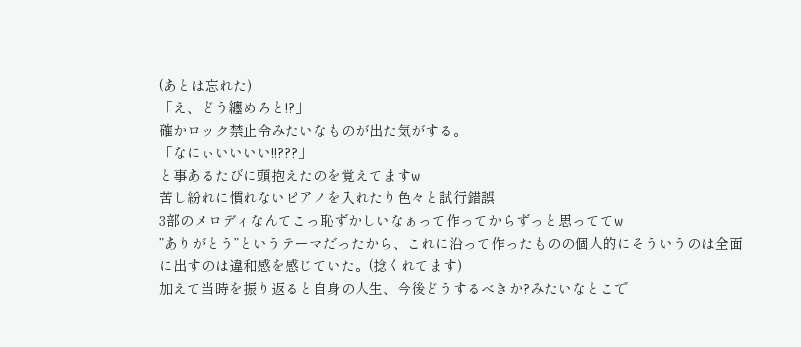(あとは忘れた)
「え、どう纏めろと!?」
確かロック禁止令みたいなものが出た気がする。
「なにぃいいいい!!???」
と事あるたびに頭抱えたのを覚えてますw
苦し紛れに慣れないピアノを入れたり色々と試行錯誤
3部のメロディなんてこっ恥ずかしいなぁって作ってからずっと思っててw
”ありがとう”というテーマだったから、これに沿って作ったものの個人的にそういうのは全面に出すのは違和感を感じていた。(捻くれてます)
加えて当時を振り返ると自身の人生、今後どうするべきか?みたいなとこで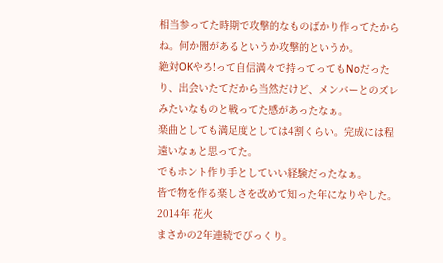相当参ってた時期で攻撃的なものばかり作ってたからね。何か闇があるというか攻撃的というか。
絶対OKやろ!って自信満々で持ってってもNoだったり、出会いたてだから当然だけど、メンバーとのズレみたいなものと戦ってた感があったなぁ。
楽曲としても満足度としては4割くらい。完成には程遠いなぁと思ってた。
でもホント作り手としていい経験だったなぁ。
皆で物を作る楽しさを改めて知った年になりやした。
2014年 花火
まさかの2年連続でびっくり。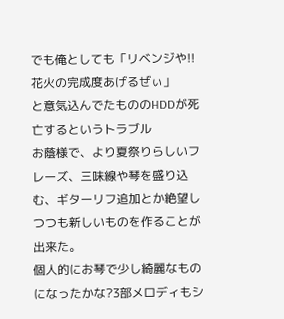でも俺としても「リベンジや!!花火の完成度あげるぜぃ」
と意気込んでたもののHDDが死亡するというトラブル
お蔭様で、より夏祭りらしいフレーズ、三味線や琴を盛り込む、ギターリフ追加とか絶望しつつも新しいものを作ることが出来た。
個人的にお琴で少し綺麗なものになったかな?3部メロディもシ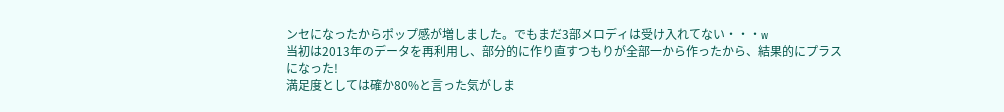ンセになったからポップ感が増しました。でもまだ3部メロディは受け入れてない・・・w
当初は2013年のデータを再利用し、部分的に作り直すつもりが全部一から作ったから、結果的にプラスになった!
満足度としては確か80%と言った気がしま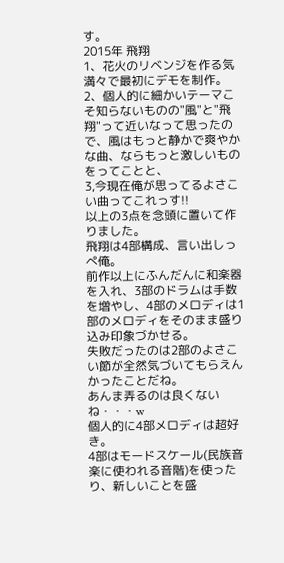す。
2015年 飛翔
1、花火のリベンジを作る気満々で最初にデモを制作。
2、個人的に細かいテーマこそ知らないものの"風"と"飛翔"って近いなって思ったので、風はもっと静かで爽やかな曲、ならもっと激しいものをってことと、
3,今現在俺が思ってるよさこい曲ってこれっす!!
以上の3点を念頭に置いて作りました。
飛翔は4部構成、言い出しっぺ俺。
前作以上にふんだんに和楽器を入れ、3部のドラムは手数を増やし、4部のメロディは1部のメロディをそのまま盛り込み印象づかせる。
失敗だったのは2部のよさこい節が全然気づいてもらえんかったことだね。
あんま弄るのは良くないね・・・w
個人的に4部メロディは超好き。
4部はモードスケール(民族音楽に使われる音階)を使ったり、新しいことを盛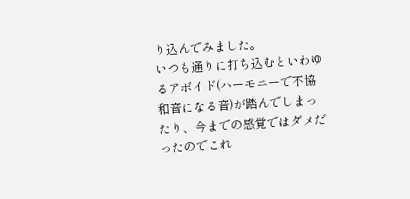り込んでみました。
いつも通りに打ち込むといわゆるアボイド(ハーモニーで不協和音になる音)が踏んでしまったり、今までの感覚ではダメだったのでこれ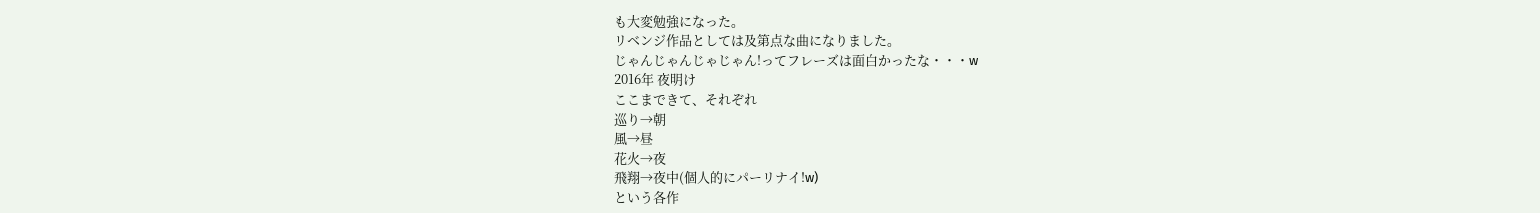も大変勉強になった。
リベンジ作品としては及第点な曲になりました。
じゃんじゃんじゃじゃん!ってフレーズは面白かったな・・・w
2016年 夜明け
ここまできて、それぞれ
巡り→朝
風→昼
花火→夜
飛翔→夜中(個人的にパーリナイ!w)
という各作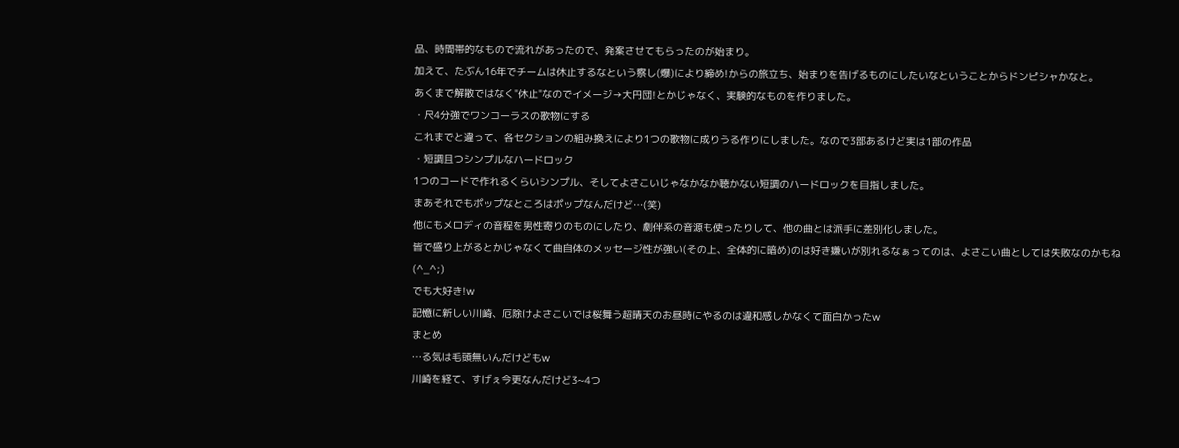品、時間帯的なもので流れがあったので、発案させてもらったのが始まり。
加えて、たぶん16年でチームは休止するなという察し(爆)により締め!からの旅立ち、始まりを告げるものにしたいなということからドンピシャかなと。
あくまで解散ではなく"休止"なのでイメージ→大円団!とかじゃなく、実験的なものを作りました。
・尺4分強でワンコーラスの歌物にする
これまでと違って、各セクションの組み換えにより1つの歌物に成りうる作りにしました。なので3部あるけど実は1部の作品
・短調且つシンプルなハードロック
1つのコードで作れるくらいシンプル、そしてよさこいじゃなかなか聴かない短調のハードロックを目指しました。
まあそれでもポップなところはポップなんだけど…(笑)
他にもメロディの音程を男性寄りのものにしたり、劇伴系の音源も使ったりして、他の曲とは派手に差別化しました。
皆で盛り上がるとかじゃなくて曲自体のメッセージ性が強い(その上、全体的に暗め)のは好き嫌いが別れるなぁってのは、よさこい曲としては失敗なのかもね(^_^;)
でも大好き!w
記憶に新しい川崎、厄除けよさこいでは桜舞う超晴天のお昼時にやるのは違和感しかなくて面白かったw
まとめ
…る気は毛頭無いんだけどもw
川崎を経て、すげぇ今更なんだけど3~4つ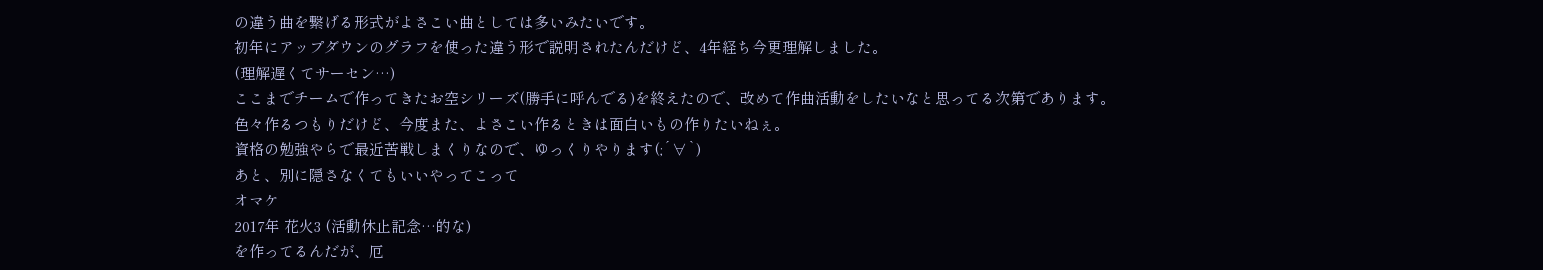の違う曲を繋げる形式がよさこい曲としては多いみたいです。
初年にアップダウンのグラフを使った違う形で説明されたんだけど、4年経ち今更理解しました。
(理解遅くてサーセン…)
ここまでチームで作ってきたお空シリーズ(勝手に呼んでる)を終えたので、改めて作曲活動をしたいなと思ってる次第であります。
色々作るつもりだけど、今度また、よさこい作るときは面白いもの作りたいねぇ。
資格の勉強やらで最近苦戦しまくりなので、ゆっくりやります(;´∀`)
あと、別に隠さなくてもいいやってこって
オマケ
2017年 花火3 (活動休止記念…的な)
を作ってるんだが、厄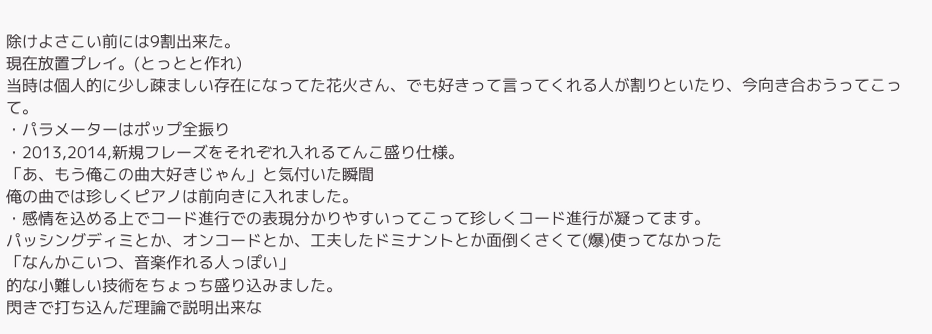除けよさこい前には9割出来た。
現在放置プレイ。(とっとと作れ)
当時は個人的に少し疎ましい存在になってた花火さん、でも好きって言ってくれる人が割りといたり、今向き合おうってこって。
・パラメーターはポップ全振り
・2013,2014,新規フレーズをそれぞれ入れるてんこ盛り仕様。
「あ、もう俺この曲大好きじゃん」と気付いた瞬間
俺の曲では珍しくピアノは前向きに入れました。
・感情を込める上でコード進行での表現分かりやすいってこって珍しくコード進行が凝ってます。
パッシングディミとか、オンコードとか、工夫したドミナントとか面倒くさくて(爆)使ってなかった
「なんかこいつ、音楽作れる人っぽい」
的な小難しい技術をちょっち盛り込みました。
閃きで打ち込んだ理論で説明出来な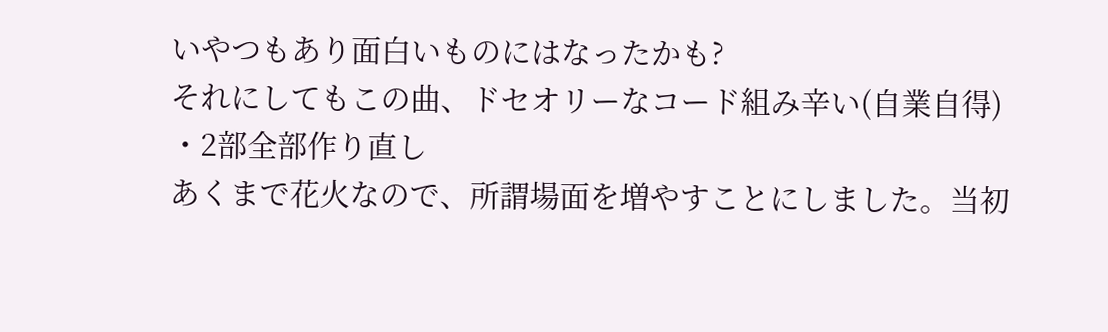いやつもあり面白いものにはなったかも?
それにしてもこの曲、ドセオリーなコード組み辛い(自業自得)
・2部全部作り直し
あくまで花火なので、所謂場面を増やすことにしました。当初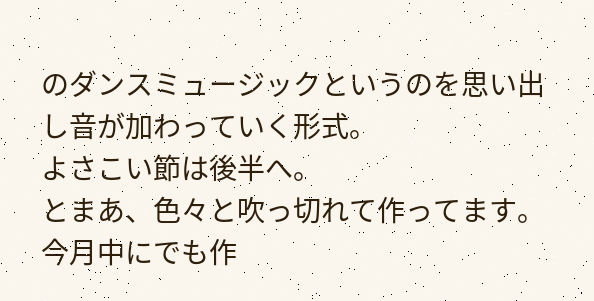のダンスミュージックというのを思い出し音が加わっていく形式。
よさこい節は後半へ。
とまあ、色々と吹っ切れて作ってます。
今月中にでも作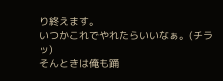り終えます。
いつかこれでやれたらいいなぁ。(チラッ)
そんときは俺も踊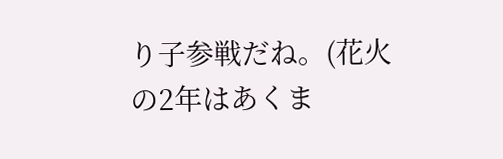り子参戦だね。(花火の2年はあくま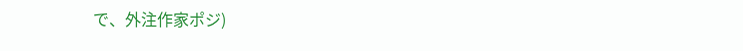で、外注作家ポジ)